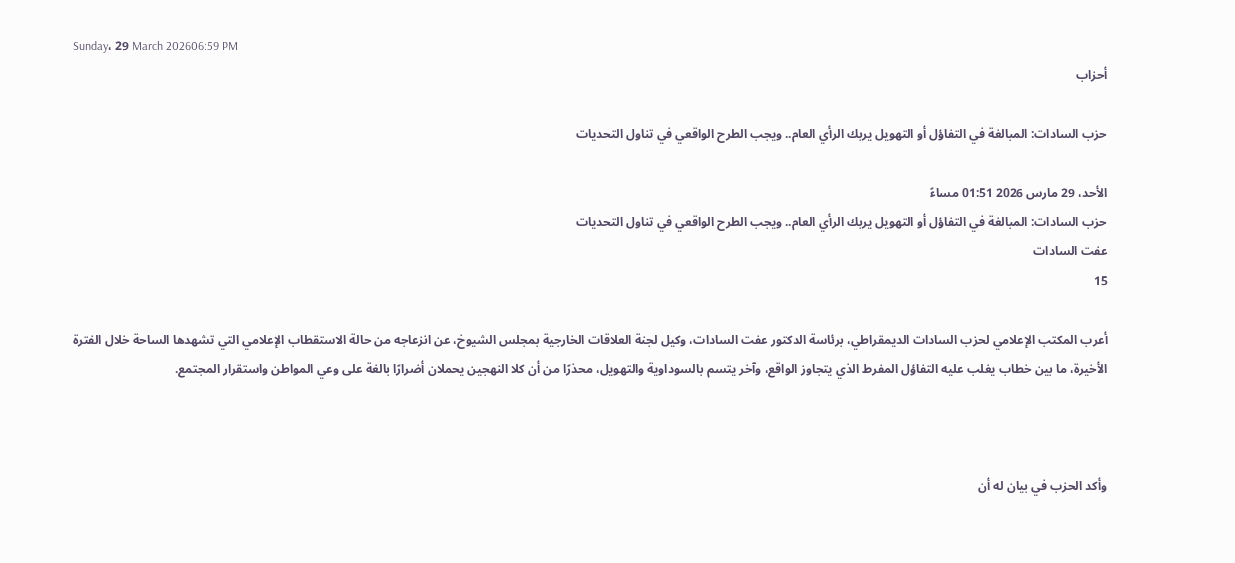Sunday، 29 March 202606:59 PM
أحزاب

حزب السادات: المبالغة في التفاؤل أو التهويل يربك الرأي العام.. ويجب الطرح الواقعي في تناول التحديات

الأحد، 29 مارس 2026 01:51 مساءً
حزب السادات: المبالغة في التفاؤل أو التهويل يربك الرأي العام.. ويجب الطرح الواقعي في تناول التحديات
عفت السادات
15

أعرب المكتب الإعلامي لحزب السادات الديمقراطي، برئاسة الدكتور عفت السادات، وكيل لجنة العلاقات الخارجية بمجلس الشيوخ، عن انزعاجه من حالة الاستقطاب الإعلامي التي تشهدها الساحة خلال الفترة الأخيرة، ما بين خطاب يغلب عليه التفاؤل المفرط الذي يتجاوز الواقع، وآخر يتسم بالسوداوية والتهويل، محذرًا من أن كلا النهجين يحملان أضرارًا بالغة على وعي المواطن واستقرار المجتمع.



وأكد الحزب في بيان له أن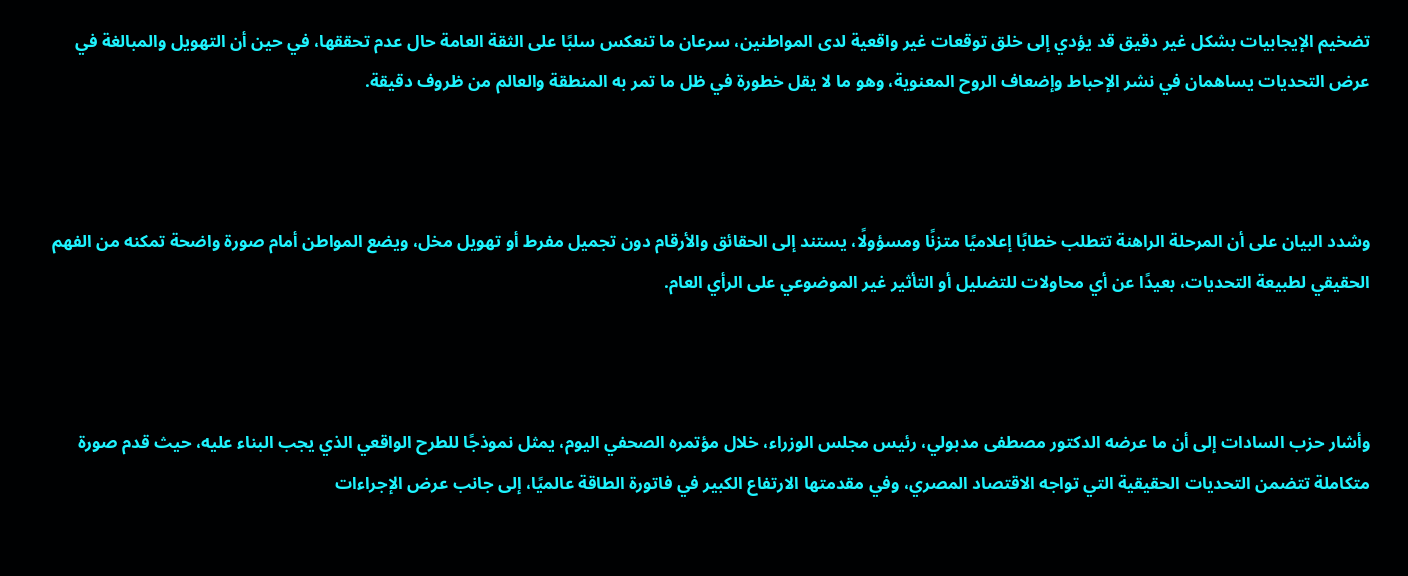تضخيم الإيجابيات بشكل غير دقيق قد يؤدي إلى خلق توقعات غير واقعية لدى المواطنين، سرعان ما تنعكس سلبًا على الثقة العامة حال عدم تحققها، في حين أن التهويل والمبالغة في عرض التحديات يساهمان في نشر الإحباط وإضعاف الروح المعنوية، وهو ما لا يقل خطورة في ظل ما تمر به المنطقة والعالم من ظروف دقيقة.



وشدد البيان على أن المرحلة الراهنة تتطلب خطابًا إعلاميًا متزنًا ومسؤولًا، يستند إلى الحقائق والأرقام دون تجميل مفرط أو تهويل مخل، ويضع المواطن أمام صورة واضحة تمكنه من الفهم الحقيقي لطبيعة التحديات، بعيدًا عن أي محاولات للتضليل أو التأثير غير الموضوعي على الرأي العام.



وأشار حزب السادات إلى أن ما عرضه الدكتور مصطفى مدبولي، رئيس مجلس الوزراء، خلال مؤتمره الصحفي اليوم، يمثل نموذجًا للطرح الواقعي الذي يجب البناء عليه، حيث قدم صورة متكاملة تتضمن التحديات الحقيقية التي تواجه الاقتصاد المصري، وفي مقدمتها الارتفاع الكبير في فاتورة الطاقة عالميًا، إلى جانب عرض الإجراءات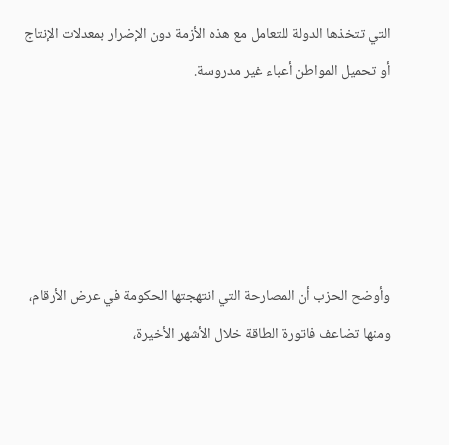التي تتخذها الدولة للتعامل مع هذه الأزمة دون الإضرار بمعدلات الإنتاج أو تحميل المواطن أعباء غير مدروسة.





وأوضح الحزب أن المصارحة التي انتهجتها الحكومة في عرض الأرقام، ومنها تضاعف فاتورة الطاقة خلال الأشهر الأخيرة،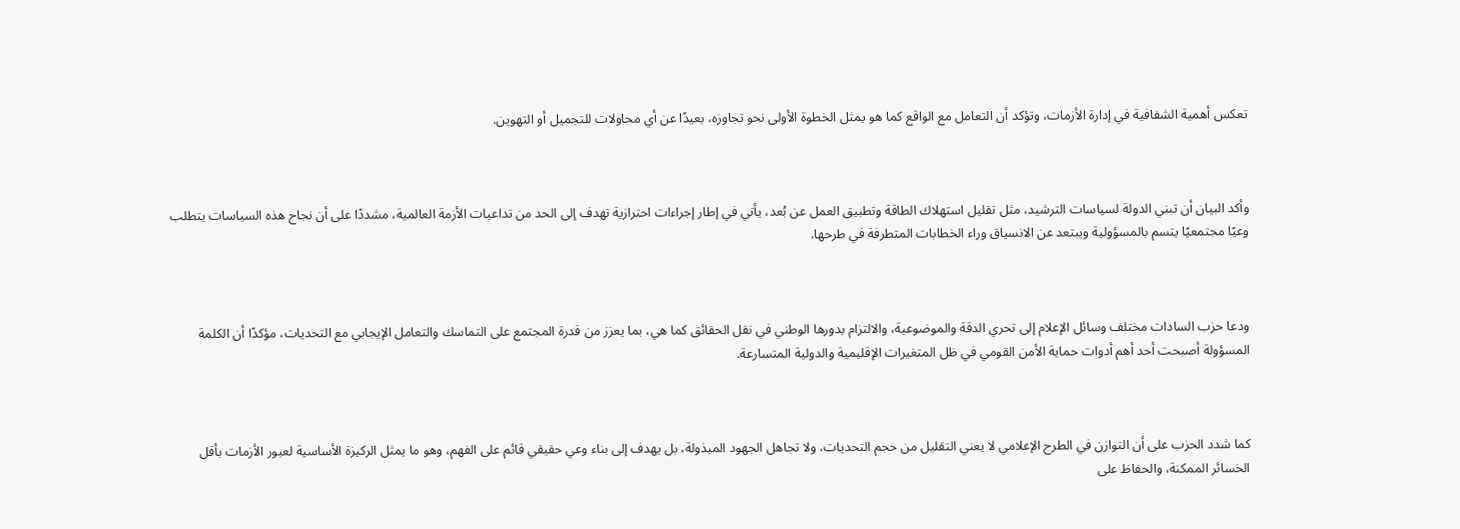تعكس أهمية الشفافية في إدارة الأزمات، وتؤكد أن التعامل مع الواقع كما هو يمثل الخطوة الأولى نحو تجاوزه، بعيدًا عن أي محاولات للتجميل أو التهوين.



وأكد البيان أن تبني الدولة لسياسات الترشيد، مثل تقليل استهلاك الطاقة وتطبيق العمل عن بُعد، يأتي في إطار إجراءات احترازية تهدف إلى الحد من تداعيات الأزمة العالمية، مشددًا على أن نجاح هذه السياسات يتطلب وعيًا مجتمعيًا يتسم بالمسؤولية ويبتعد عن الانسياق وراء الخطابات المتطرفة في طرحها.



ودعا حزب السادات مختلف وسائل الإعلام إلى تحري الدقة والموضوعية، والالتزام بدورها الوطني في نقل الحقائق كما هي، بما يعزز من قدرة المجتمع على التماسك والتعامل الإيجابي مع التحديات، مؤكدًا أن الكلمة المسؤولة أصبحت أحد أهم أدوات حماية الأمن القومي في ظل المتغيرات الإقليمية والدولية المتسارعة.



كما شدد الحزب على أن التوازن في الطرح الإعلامي لا يعني التقليل من حجم التحديات، ولا تجاهل الجهود المبذولة، بل يهدف إلى بناء وعي حقيقي قائم على الفهم، وهو ما يمثل الركيزة الأساسية لعبور الأزمات بأقل الخسائر الممكنة، والحفاظ على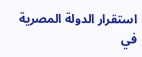استقرار الدولة المصرية في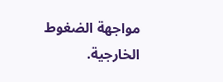مواجهة الضغوط الخارجية.